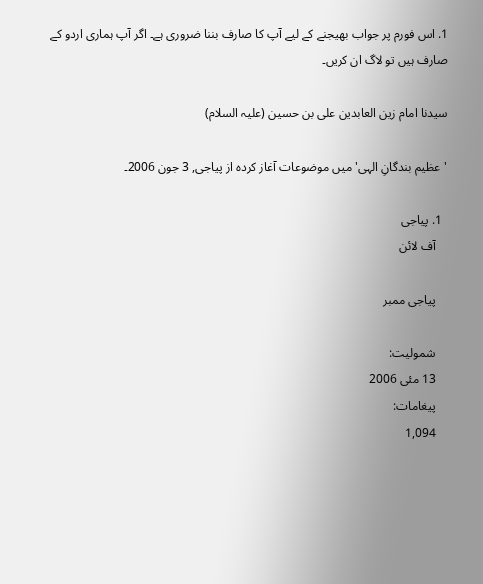1. اس فورم پر جواب بھیجنے کے لیے آپ کا صارف بننا ضروری ہے۔ اگر آپ ہماری اردو کے صارف ہیں تو لاگ ان کریں۔

سیدنا امام زین العابدین علی بن حسین (علیہ السلام)

'عظیم بندگانِ الہی' میں موضوعات آغاز کردہ از پیاجی, 3 جون 2006۔

  1. پیاجی
    آف لائن

    پیاجی ممبر

    شمولیت:
    13 مئی 2006
    پیغامات:
    1,094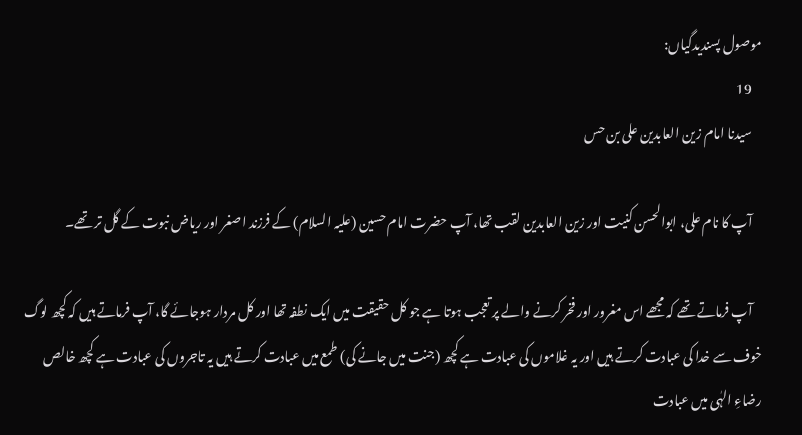موصول پسندیدگیاں:
    19
    سیدنا امام زین العابدین علی بن حس

    آپ کا نام علی، ابوالحسن کنیت اور زین العابدین لقب تھا، آپ حضرت امام حسین (علیہ السلام) کے فرزند اصغر اور ریاض نبوت کے گل تر تھے۔

    آپ فرماتے تھے کہ مجھے اس مغرور اور فخر کرنے والے پر تعجب ہوتا ہے جو کل حقیقت میں ایک نطفہ تھا اور کل مردار ہوجائے گا، آپ فرماتے ہیں کہ کچھ لوگ خوف سے خدا کی عبادت کرتے ہیں اور یہ غلاموں کی عبادت ہے کچھ (جنت میں جانے کی) طمع میں عبادت کرتے ہیں یہ تاجروں کی عبادت ہے کچھ خالص رضاءِ الہٰی میں عبادت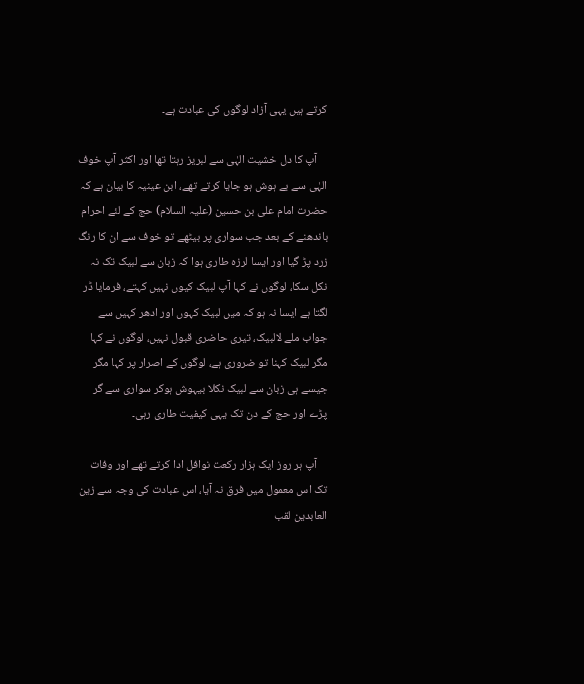کرتے ہیں یہی آزاد لوگوں کی عبادت ہے۔

    آپ کا دل خشیت الہٰی سے لبریز رہتا تھا اور اکثر آپ خوف الہٰی سے بے ہوش ہو جایا کرتے تھے، ابن عینیہ کا بیان ہے کہ حضرت امام علی بن حسین (علیہ السلام) حج کے لئے احرام باندھنے کے بعد جب سواری پر بیٹھے تو خوف سے ان کا رنگ زرد پڑ گیا اور ایسا لرزہ طاری ہوا کہ زبان سے لبیک تک نہ نکل سکا، لوگوں نے کہا آپ لبیک کیوں نہیں کہتے، فرمایا ڈر لگتا ہے ایسا نہ ہو کہ میں لبیک کہوں اور ادھر کہیں سے جواب ملے لالبیک، تیری حاضری قبول نہیں، لوگوں نے کہا مگر لبیک کہنا تو ضروری ہے، لوگوں کے اصرار پر کہا مگر جیسے ہی زبان سے لبیک نکلا بیہوش ہوکر سواری سے گر پڑے اور حج کے دن تک یہی کیفیت طاری رہی۔

    آپ ہر روز ایک ہزار رکعت نوافل ادا کرتے تھے اور وفات تک اس معمول میں فرق نہ آیا، اس عبادت کی وجہ سے زین العابدین لقب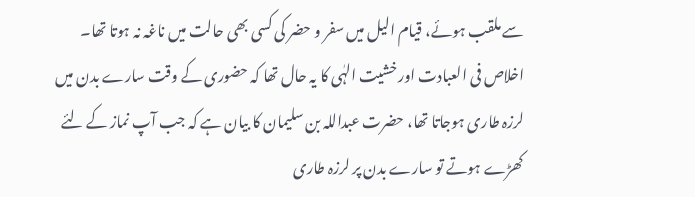سے ملقب ہوئے، قیام الیل میں سفر و حضر کی کسی بھی حالت میں ناغہ نہ ہوتا تھا۔ اخلاص فی العبادت اور خشیت الہٰی کا یہ حال تھا کہ حضوری کے وقت سارے بدن میں لرزہ طاری ہوجاتا تھا، حضرت عبداللہ بن سلیمان کا بیان ہے کہ جب آپ نماز کے لئے کھڑے ہوتے تو سارے بدن پر لرزہ طاری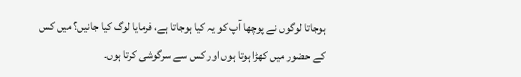ہوجاتا لوگوں نے پوچھا آپ کو یہ کیا ہوجاتا ہے، فرمایا لوگ کیا جانیں؟ میں کس کے حضور میں کھڑا ہوتا ہوں اور کس سے سرگوشی کرتا ہوں۔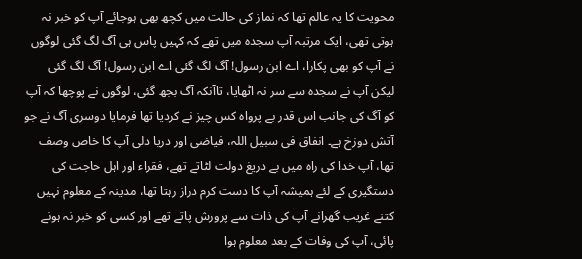محویت کا یہ عالم تھا کہ نماز کی حالت میں کچھ بھی ہوجائے آپ کو خبر نہ ہوتی تھی، ایک مرتبہ آپ سجدہ میں تھے کہ کہیں پاس ہی آگ لگ گئی لوگوں نے آپ کو بھی پکارا، اے ابن رسول! آگ لگ گئی اے ابن رسول! آگ لگ گئی لیکن آپ نے سجدہ سے سر نہ اٹھایا، تاآنکہ آگ بجھ گئی، لوگوں نے پوچھا کہ آپ کو آگ کی جانب اس قدر بے پرواہ کس چیز نے کردیا تھا فرمایا دوسری آگ نے جو آتش دوزخ ہے۔ انفاق فی سبیل اللہ، فیاضی اور دریا دلی آپ کا خاص وصف تھا، آپ خدا کی راہ میں بے دریغ دولت لٹاتے تھے، فقراء اور اہل حاجت کی دستگیری کے لئے ہمیشہ آپ کا دست کرم دراز رہتا تھا، مدینہ کے معلوم نہیں کتنے غریب گھرانے آپ کی ذات سے پرورش پاتے تھے اور کسی کو خبر نہ ہونے پائی، آپ کی وفات کے بعد معلوم ہوا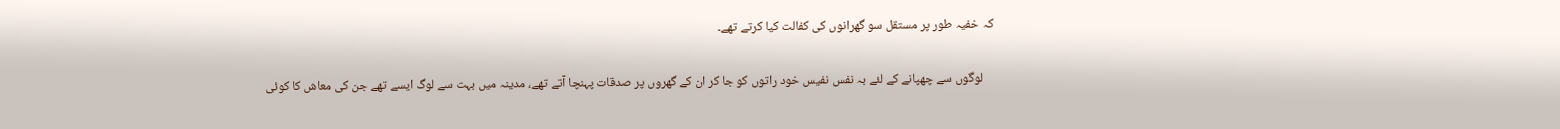کہ خفیہ طور پر مستقل سو گھرانوں کی کفالت کیا کرتے تھے۔

    لوگوں سے چھپانے کے لئے بہ نفس نفیس خود راتوں کو جا کر ان کے گھروں پر صدقات پہنچا آتے تھے، مدینہ میں بہت سے لوگ ایسے تھے جن کی معاش کا کوئی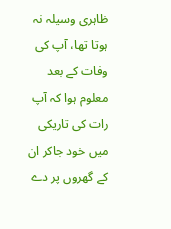ظاہری وسیلہ نہ ہوتا تھا، آپ کی وفات کے بعد معلوم ہوا کہ آپ رات کی تاریکی میں خود جاکر ان کے گھروں پر دے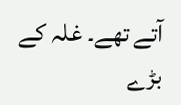آتے تھے۔ غلہ کے بڑے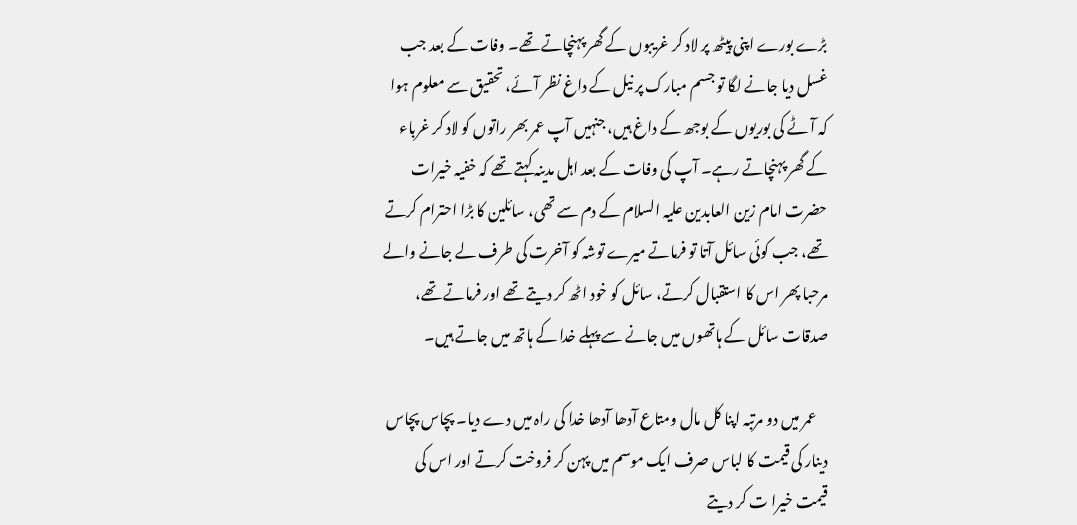بڑے بورے اپنی پیٹھ پر لاد کر غریبوں کے گھر پہنچاتے تھے۔ وفات کے بعد جب غسل دیا جانے لگا تو جسم مبارک پر نیل کے داغ نظر آئے، تحقیق سے معلوم ہوا کہ آٹے کی بوریوں کے بوجھ کے داغ ہیں، جنہیں آپ عمر بھر راتوں کو لاد کر غرباء کے گھر پہنچاتے رہے۔ آپ کی وفات کے بعد اہل مدینہ کہتے تھے کہ خفیہ خیرات حضرت امام زین العابدین علیہ السلام کے دم سے تھی، سائلین کا بڑا احترام کرتے تھے، جب کوئی سائل آتا تو فرماتے میرے توشہ کو آخرت کی طرف لے جانے والے مرحبا پھر اس کا استقبال کرتے، سائل کو خود اٹھ کر دیتے تھے اور فرماتے تھے، صدقات سائل کے ہاتھوں میں جانے سے پہلے خدا کے ہاتھ میں جاتے ہیں۔

    عمر میں دو مرتبہ اپنا کل مال ومتاع آدھا آدھا خدا کی راہ میں دے دیا۔ پچاس پچاس دینار کی قیمت کا لباس صرف ایک موسم میں پہن کر فروخت کرتے اور اس کی قیمت خیرا ت کر دیتے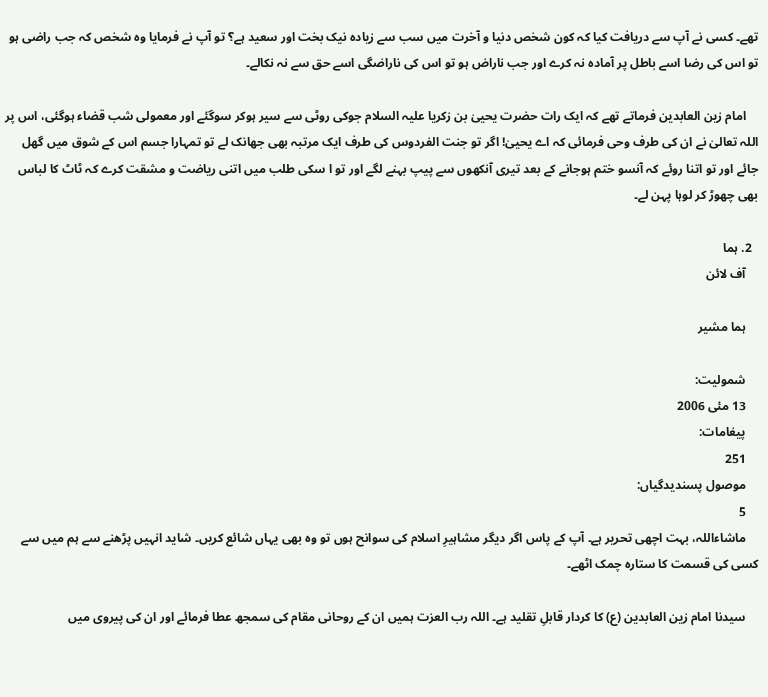تھے۔ کسی نے آپ سے دریافت کیا کہ کون شخص دنیا و آخرت میں سب سے زیادہ نیک بخت اور سعید ہے؟ تو آپ نے فرمایا وہ شخص کہ جب راضی ہو تو اس کی رضا اسے باطل پر آمادہ نہ کرے اور جب ناراض ہو تو اس کی ناراضگی اسے حق سے نہ نکالے۔

    امام زین العابدین فرماتے تھے کہ ایک رات حضرت یحییٰ بن زکریا علیہ السلام جوکی روٹی سے سیر ہوکر سوگئے اور معمولی شب قضاء ہوگئی، اس پر اللہ تعالیٰ نے ان کی طرف وحی فرمائی کہ اے یحییٰ! اگر تو جنت الفردوس کی طرف ایک مرتبہ بھی جھانک لے تو تمہارا جسم اس کے شوق میں گھل جائے اور تو اتنا روئے کہ آنسو ختم ہوجانے کے بعد تیری آنکھوں سے پیپ بہنے لگے اور تو ا سکی طلب میں اتنی ریاضت و مشقت کرے کہ ٹاٹ کا لباس بھی چھوڑ کر لوہا پہن لے۔

  2. ہما
    آف لائن

    ہما مشیر

    شمولیت:
    13 مئی 2006
    پیغامات:
    251
    موصول پسندیدگیاں:
    5
    ماشاءاللہ، بہت اچھی تحریر ہے۔ آپ کے پاس اگر دیگر مشاہیرِ اسلام کی سوانح ہوں تو وہ بھی یہاں شائع کریں۔ شاید انہیں پڑھنے سے ہم میں سے کسی کی قسمت کا ستارہ چمک اٹھے۔

    سیدنا امام زین العابدین (ع) کا کردار قابلِ تقلید ہے۔ اللہ رب العزت ہمیں ان کے روحانی مقام کی سمجھ عطا فرمائے اور ان کی پیروی میں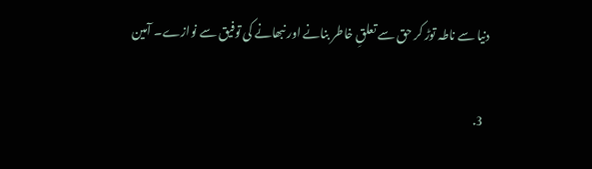دنیا سے ناطہ توڑ کر حق سے تعلقِ خاطر بنانے اور نبھانے کی توفیق سے نوازے۔ آمین

  3.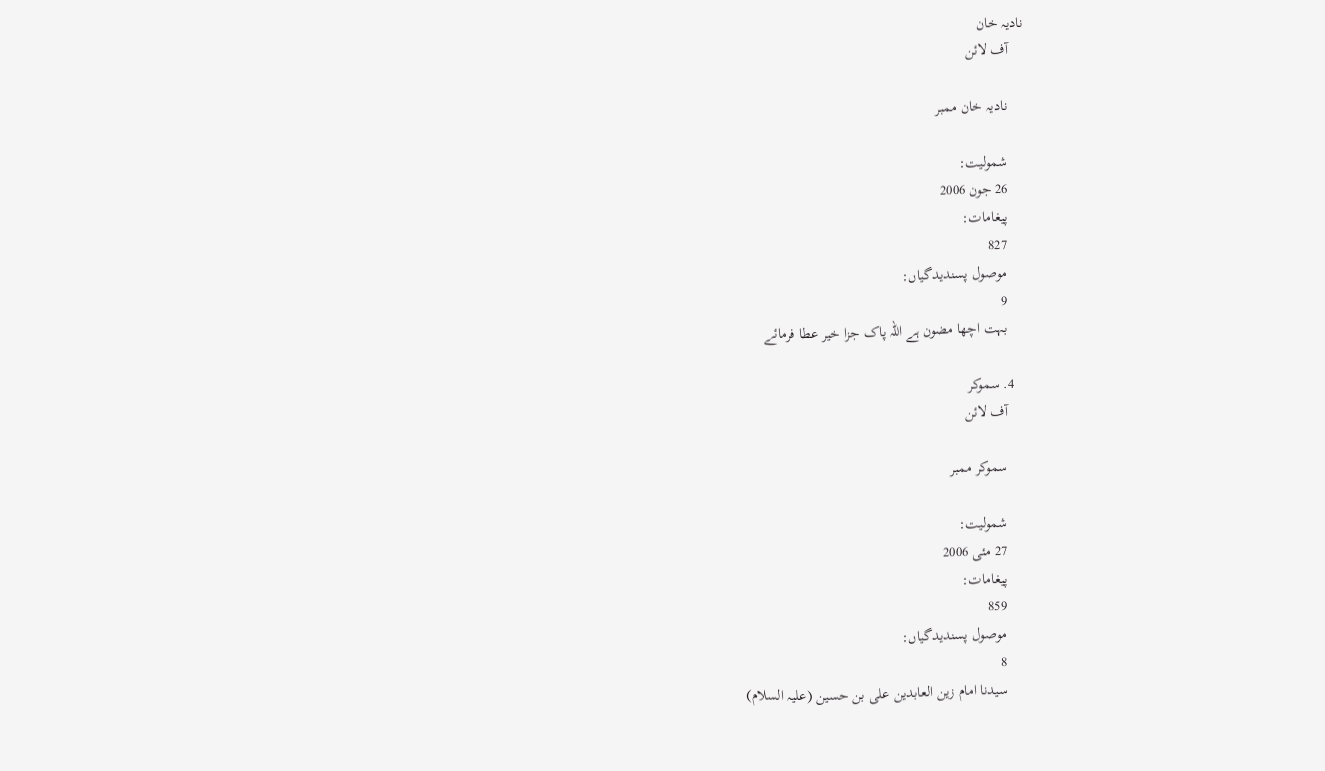نادیہ خان
    آف لائن

    نادیہ خان ممبر

    شمولیت:
    26 جون 2006
    پیغامات:
    827
    موصول پسندیدگیاں:
    9
    بہت اچھا مضون ہے اللہ پاک جزا خیر عطا فرمائے

  4. سموکر
    آف لائن

    سموکر ممبر

    شمولیت:
    27 مئی 2006
    پیغامات:
    859
    موصول پسندیدگیاں:
    8
    سیدنا امام زین العابدین علی بن حسین (علیہ السلام)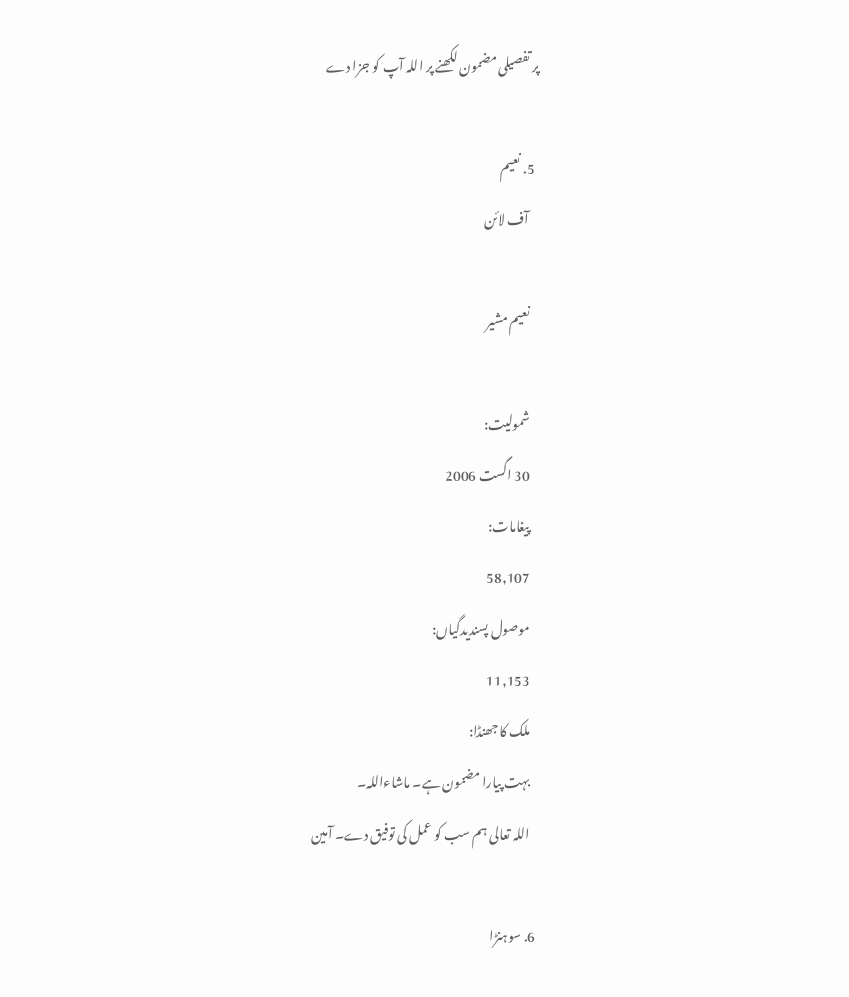پر تفصیلی مضمون لکھنے پر اللہ آپ کو جزا دے

  5. نعیم
    آف لائن

    نعیم مشیر

    شمولیت:
    30 اگست 2006
    پیغامات:
    58,107
    موصول پسندیدگیاں:
    11,153
    ملک کا جھنڈا:
    بہت پیارا مضمون ہے۔ ماشاء‌اللہ۔
    اللہ تعالی ہم سب کو عمل کی توفیق دے۔ آمین

  6. سوہنڑا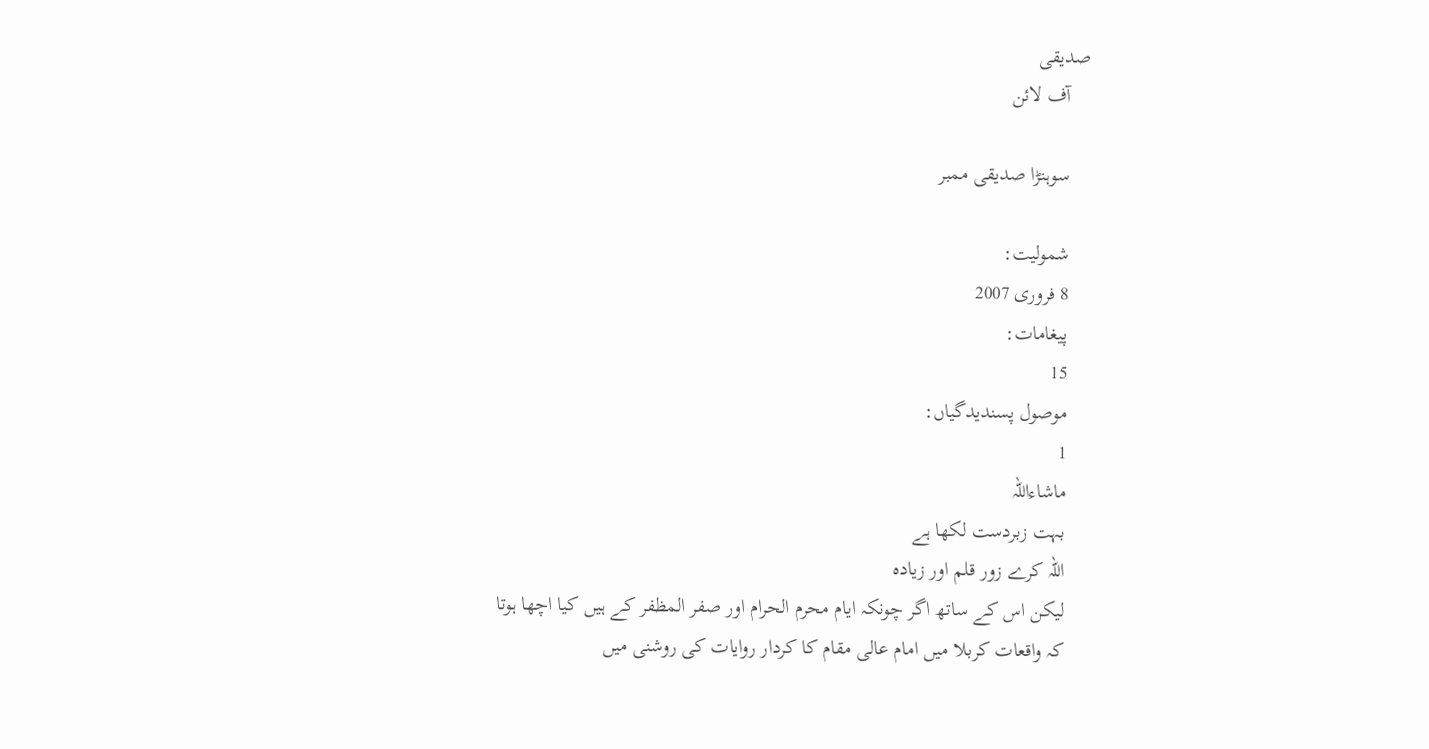صدیقی
    آف لائن

    سوہنڑا صدیقی ممبر

    شمولیت:
    8 فروری 2007
    پیغامات:
    15
    موصول پسندیدگیاں:
    1
    ماشاءاللہ
    بہت زبردست لکھا ہے
    اللہ کرے زور قلم اور زیادہ
    لیکن اس کے ساتھ اگر چونکہ ایام محرم الحرام اور صفر المظفر کے ہیں کیا اچھا ہوتا
    کہ واقعات کربلا میں امام عالی مقام کا کردار روایات کی روشنی میں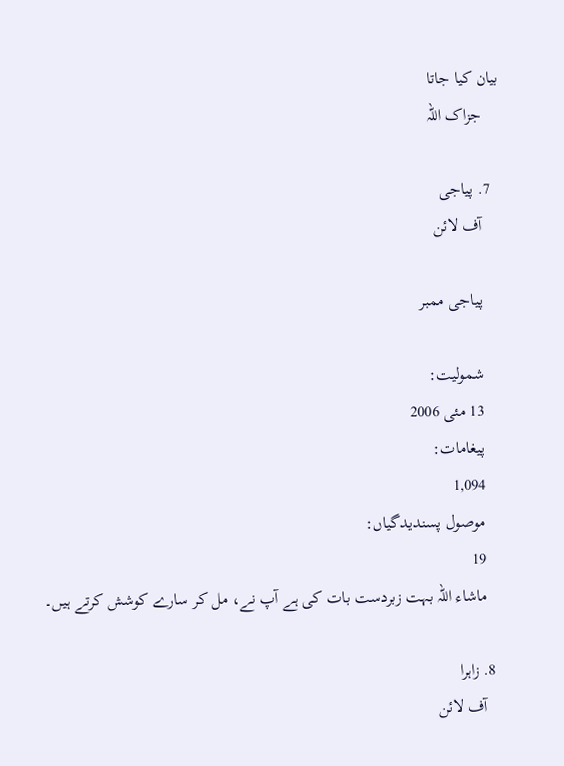بیان کیا جاتا
    جزاک اللہ

  7. پیاجی
    آف لائن

    پیاجی ممبر

    شمولیت:
    13 مئی 2006
    پیغامات:
    1,094
    موصول پسندیدگیاں:
    19
    ماشاء اللہ بہت زبردست بات کی ہے آپ نے، مل کر سارے کوشش کرتے ہیں۔

  8. زاہرا
    آف لائن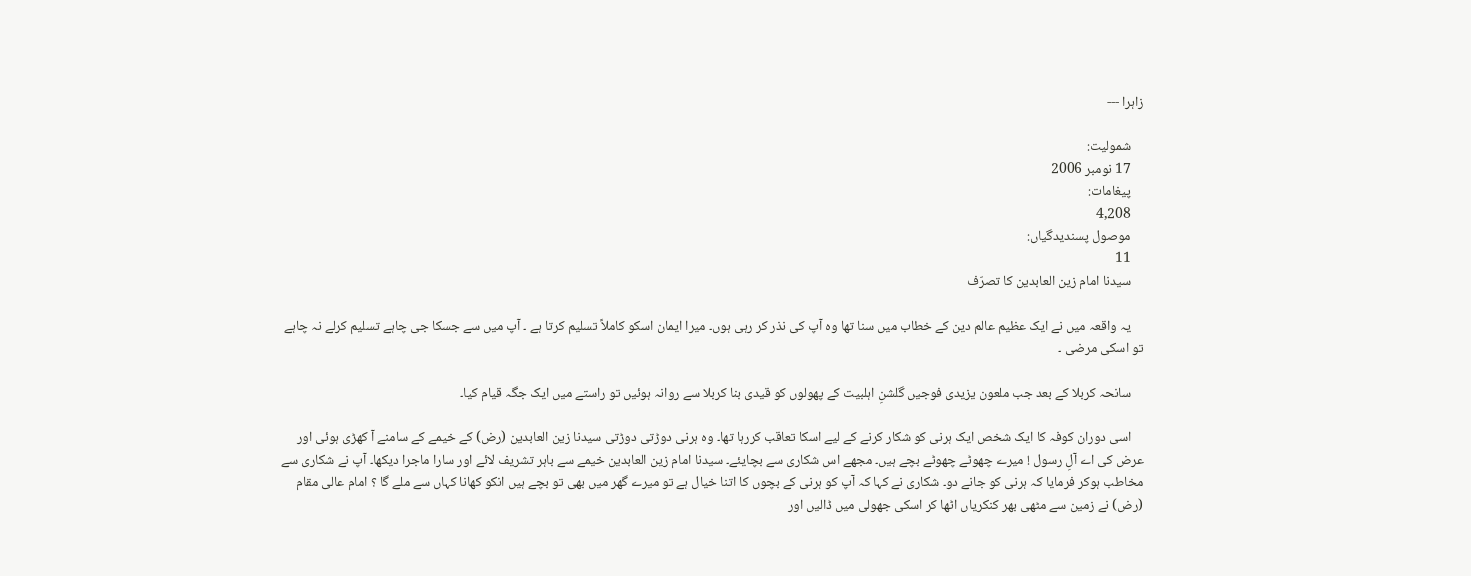زاہرا ---

    شمولیت:
    17 نومبر 2006
    پیغامات:
    4,208
    موصول پسندیدگیاں:
    11
    سیدنا امام زین العابدین کا تصرّف

    یہ واقعہ میں نے ایک عظیم عالم دین کے خطاب میں سنا تھا وہ آپ کی نذر کر رہی ہوں۔ میرا ایمان اسکو کاملاً تسلیم کرتا ہے ۔ آپ میں سے جسکا جی چاہے تسلیم کرلے نہ چاہے تو اسکی مرضی ۔

    سانحہ کربلا کے بعد جب ملعون یزیدی فوجیں گلشنِ اہلبیت کے پھولوں کو قیدی بنا کربلا سے روانہ ہوئیں تو راستے میں ایک جگہ قیام کیا۔

    اسی دوران کوفہ کا ایک شخص ایک ہرنی کو شکار کرنے کے لیے اسکا تعاقب کررہا تھا۔ وہ ہرنی دوڑتی دوڑتی سیدنا زین العابدین (رض) کے خیمے کے سامنے آ کھڑی ہوئی اور عرض کی اے آلِ رسول ! میرے چھوٹے چھوٹے بچے ہیں۔ مجھے اس شکاری سے بچایئے۔ سیدنا امام زین العابدین خیمے سے باہر تشریف لائے اور سارا ماجرا دیکھا۔ آپ نے شکاری سے مخاطب ہوکر فرمایا کہ ہرنی کو جانے دو۔ شکاری نے کہا کہ آپ کو ہرنی کے بچوں کا اتنا خیال ہے تو میرے گھر میں بھی تو بچے ہیں انکو کھانا کہاں سے ملے گا ؟ امام عالی مقام (رض) نے زمین سے مٹھی بھر کنکریاں اٹھا کر اسکی جھولی میں ڈالیں اور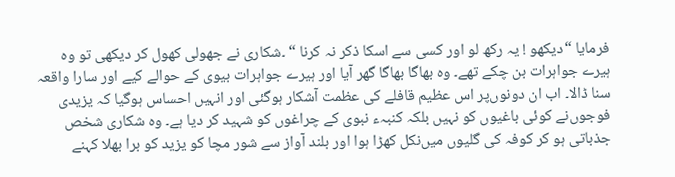فرمایا “دیکھو ! یہ رکھ لو اور کسی سے اسکا ذکر نہ کرنا “ ۔شکاری نے جھولی کھول کر دیکھی تو وہ ہیرے جواہرات بن چکے تھے۔ وہ بھاگا بھاگا گھر آیا اور ہیرے جواہرات بیوی کے حوالے کیے اور سارا واقعہ سنا ڈالا۔ اب ان دونوں‌پر اس عظیم قافلے کی عظمت آشکار ہوگئی اور انہیں احساس ہوگیا کہ یزیدی فوجوں‌نے کوئی باغیوں کو نہیں بلکہ کنبہء نبوی کے چراغوں کو شہید کر دیا ہے۔ وہ شکاری شخص جذباتی ہو کر کوفہ کی گلیوں میں‌نکل کھڑا ہوا اور بلند آواز سے شور مچا کو یزید کو برا بھلا کہنے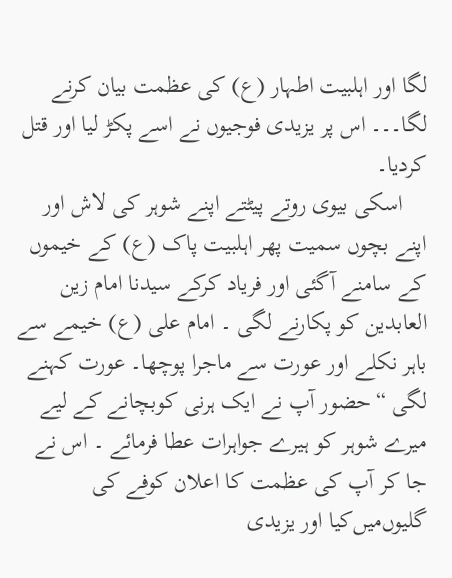لگا اور اہلبیت اطہار (ع) کی عظمت بیان کرنے لگا۔۔۔ اس پر یزیدی فوجیوں نے اسے پکڑ لیا اور قتل کردیا۔
    اسکی بیوی روتے پیٹتے اپنے شوہر کی لاش اور اپنے بچوں سمیت پھر اہلبیت پاک (ع) کے خیموں کے سامنے آگئی اور فریاد کرکے سیدنا امام زین العابدین کو پکارنے لگی ۔ امام علی (ع) خیمے سے باہر نکلے اور عورت سے ماجرا پوچھا۔ عورت کہنے لگی “حضور آپ نے ایک ہرنی کوبچانے کے لیے میرے شوہر کو ہیرے جواہرات عطا فرمائے ۔ اس نے جا کر آپ کی عظمت کا اعلان کوفے کی گلیوں‌میں‌کیا اور یزیدی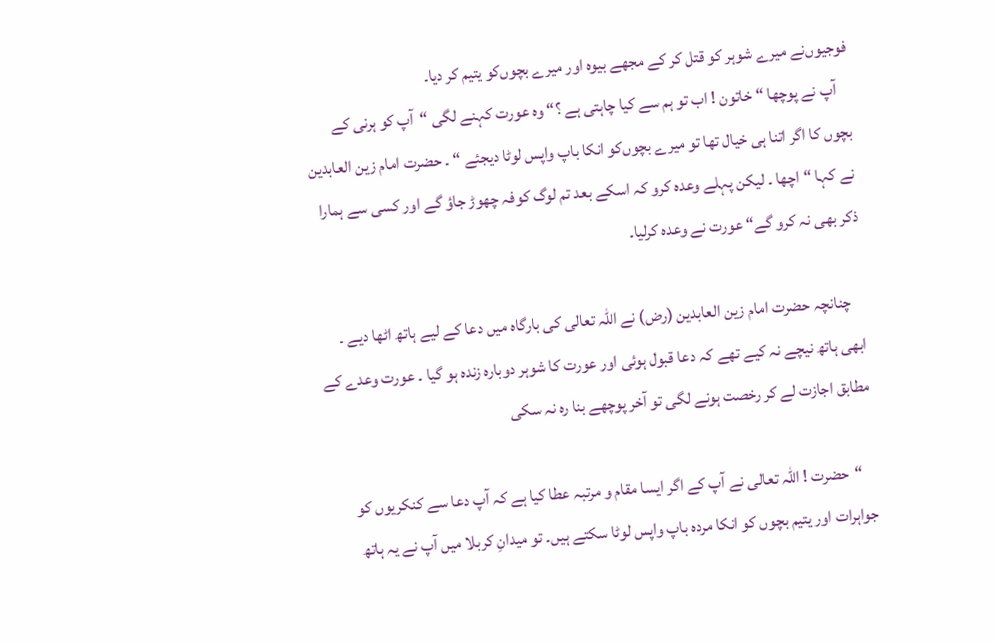فوجیوں‌نے میرے شوہر کو قتل کر کے مجھے بیوہ اور میرے بچوں‌کو یتیم کر دیا۔
    آپ نے پوچھا “ خاتون ! اب تو ہم سے کیا چاہتی ہے ؟“ وہ عورت کہنے لگی “آپ کو ہرنی کے بچوں کا اگر اتنا ہی خیال تھا تو میرے بچوں‌کو انکا باپ واپس لوٹا دیجئے “ ۔ حضرت امام زین العابدین نے کہا “اچھا ۔ لیکن پہلے وعدہ کرو کہ اسکے بعد تم لوگ کوفہ چھوڑ جاؤ گے اور کسی سے ہمارا ذکر بھی نہ کرو گے“ عورت نے وعدہ کرلیا۔

    چنانچہ حضرت امام زین العابدین (رض) نے اللہ تعالی کی بارگاہ میں دعا کے لیے ہاتھ اٹھا دیے ۔ ابھی ہاتھ نیچے نہ کیے تھے کہ دعا قبول ہوئی اور عورت کا شوہر دوبارہ زندہ ہو گیا ۔ عورت وعدے کے مطابق اجازت لے کر رخصت ہونے لگی تو آخر پوچھے بنا رہ نہ سکی

    “حضرت ! اللہ تعالی نے آپ کے اگر ایسا مقام و مرتبہ عطا کیا ہے کہ آپ دعا سے کنکریوں کو جواہرات اور یتیم بچوں کو انکا مردہ باپ واپس لوٹا سکتے ہیں۔ تو میدانِ کربلا میں آپ نے یہ ہاتھ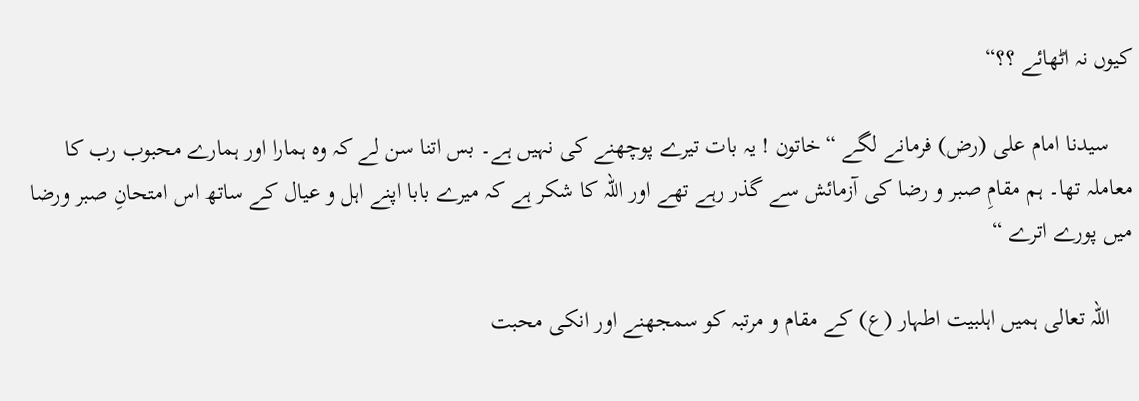کیوں نہ اٹھائے ؟؟“

    سیدنا امام علی (رض) فرمانے لگے “خاتون ! یہ بات تیرے پوچھنے کی نہیں ہے۔ بس اتنا سن لے کہ وہ ہمارا اور ہمارے محبوب رب کا معاملہ تھا۔ ہم مقامِ صبر و رضا کی آزمائش سے گذر رہے تھے اور اللہ کا شکر ہے کہ میرے بابا اپنے اہل و عیال کے ساتھ اس امتحانِ صبر ورضا میں پورے اترے “

    اللہ تعالی ہمیں اہلبیت اطہار (ع) کے مقام و مرتبہ کو سمجھنے اور انکی محبت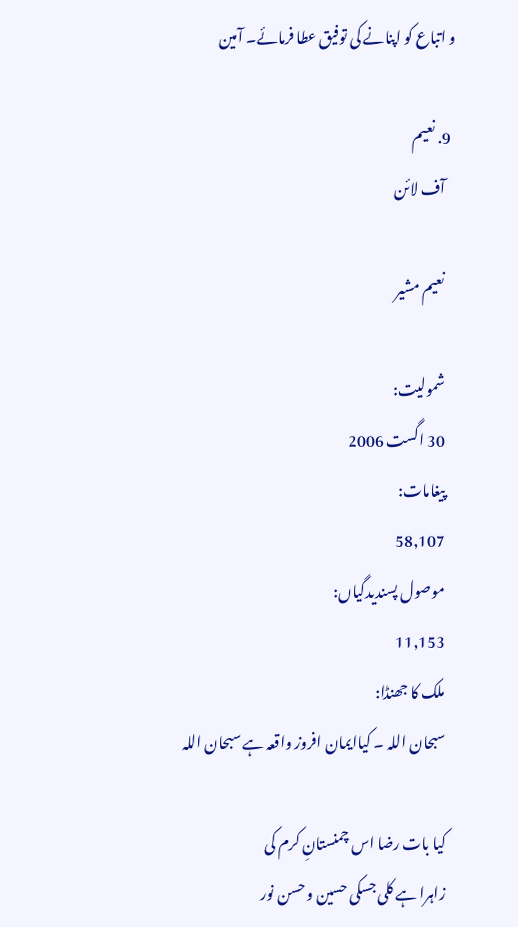و اتباع کو اپنانے کی توفیق عطا فرمائے۔ آمین

  9. نعیم
    آف لائن

    نعیم مشیر

    شمولیت:
    30 اگست 2006
    پیغامات:
    58,107
    موصول پسندیدگیاں:
    11,153
    ملک کا جھنڈا:
    سبحان اللہ ۔ کیاایمان افروز واقعہ ہے سبحان اللہ

    کیا بات رضا اس چمنستانِ کرم کی
    زاہرا ہے کلی جسکی حسین و حسن نور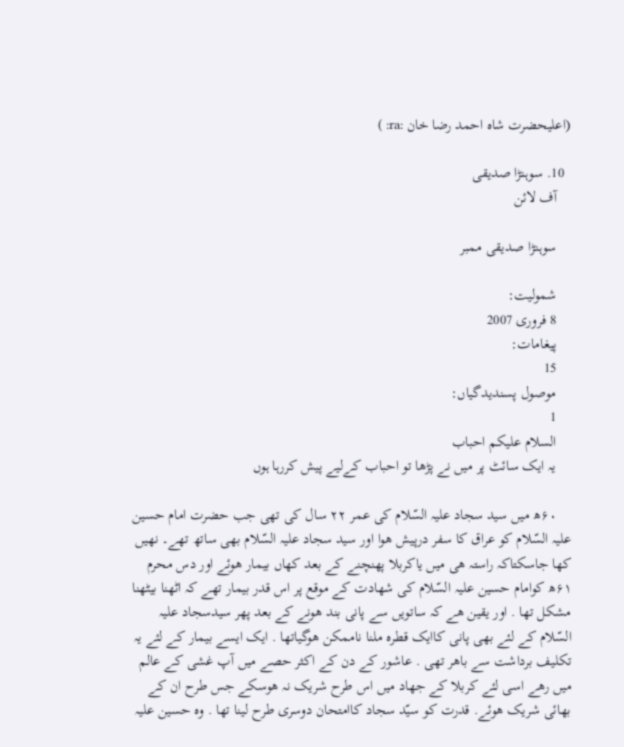(اعلیحضرت شاہ احمد رضا خان :ra: )

  10. سوہنڑا صدیقی
    آف لائن

    سوہنڑا صدیقی ممبر

    شمولیت:
    8 فروری 2007
    پیغامات:
    15
    موصول پسندیدگیاں:
    1
    السلام علیکم احباب
    یہ ایک سائٹ پر میں نے پڑھا تو احباب کےلیے پیش کررہا ہوں

    ۶۰ھ میں سید سجاد علیہ السّلام کی عمر ۲۲ سال کی تھی جب حضرت امام حسین علیہ السّلام کو عراق کا سفر درپیش ھوا اور سید سجاد علیہ السّلام بھی ساتھ تھے۔ نھیں کھا جاسکتاکہ راستہ ھی میں یاکربلا پھنچنے کے بعد کھاں بیمار ھوئے اور دس محرم ۶۱ھ کوامام حسین علیہ السّلام کی شھادت کے موقع پر اس قدر بیمار تھے کہ اٹھنا بیٹھنا مشکل تھا . اور یقین ھے کہ ساتویں سے پانی بند ھونے کے بعد پھر سیدسجاد علیہ السّلام کے لئے بھی پانی کاایک قطرہ ملنا ناممکن ھوگیاتھا . ایک ایسے بیمار کے لئے یہ تکلیف برداشت سے باھر تھی . عاشور کے دن کے اکثر حصے میں آپ غشی کے عالم میں رھے اسی لئے کربلا کے جھاد میں اس طرح شریک نہ ھوسکے جس طرح ان کے بھائی شریک ھوئے. قدرت کو سیّد سجاد کاامتحان دوسری طرح لینا تھا . وہ حسین علیہ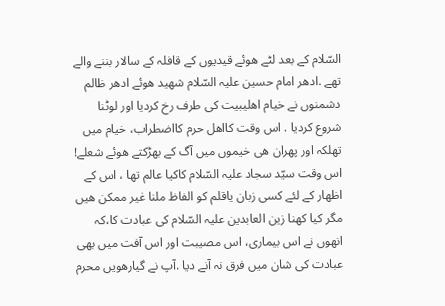السّلام کے بعد لٹے ھوئے قیدیوں کے قافلہ کے سالار بننے والے تھے .ادھر امام حسین علیہ السّلام شھید ھوئے ادھر ظالم دشمنوں نے خیام اھلیبیت کی طرف رخ کردیا اور لوٹنا شروع کردیا . اس وقت کااھل حرم کااضطراب، خیام میں تھلکہ اور پھران ھی خیموں میں آگ کے بھڑکتے ھوئے شعلے! اس وقت سیّد سجاد علیہ السّلام کاکیا عالم تھا ، اس کے اظھار کے لئے کسی زبان یاقلم کو الفاظ ملنا غیر ممکن ھیں مگر کیا کھنا زین العابدین علیہ السّلام کی عبادت کا،کہ انھوں نے اس بیماری، اس مصیبت اور اس آفت میں بھی عبادت کی شان میں فرق نہ آنے دیا .آپ نے گیارھویں محرم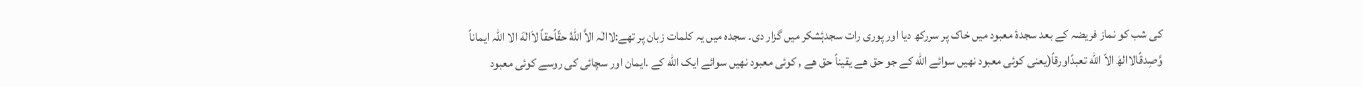کی شب کو نماز فریضہ کے بعد سجدۂ معبود میں خاک پر سررکھ دیا اور پوری رات سجدۂشکر میں گزار دی۔ سجدہ میں یہ کلمات زبان پر تھے:لاالٰہ الاَّ اللهُ حقّاًحقاً لاَالٰهَ الا اللہ ایماناً وَّصِدقًالاالھٰ الاّ الله تعبدًاورقاً(یعنی کوئی معبود نھیں سوائے الله کے جو حق ھے یقیناً حق ھے , کوئی معبود نھیں سوائے ایک الله کے .ایمان اور سچائی کی روسے کوئی معبود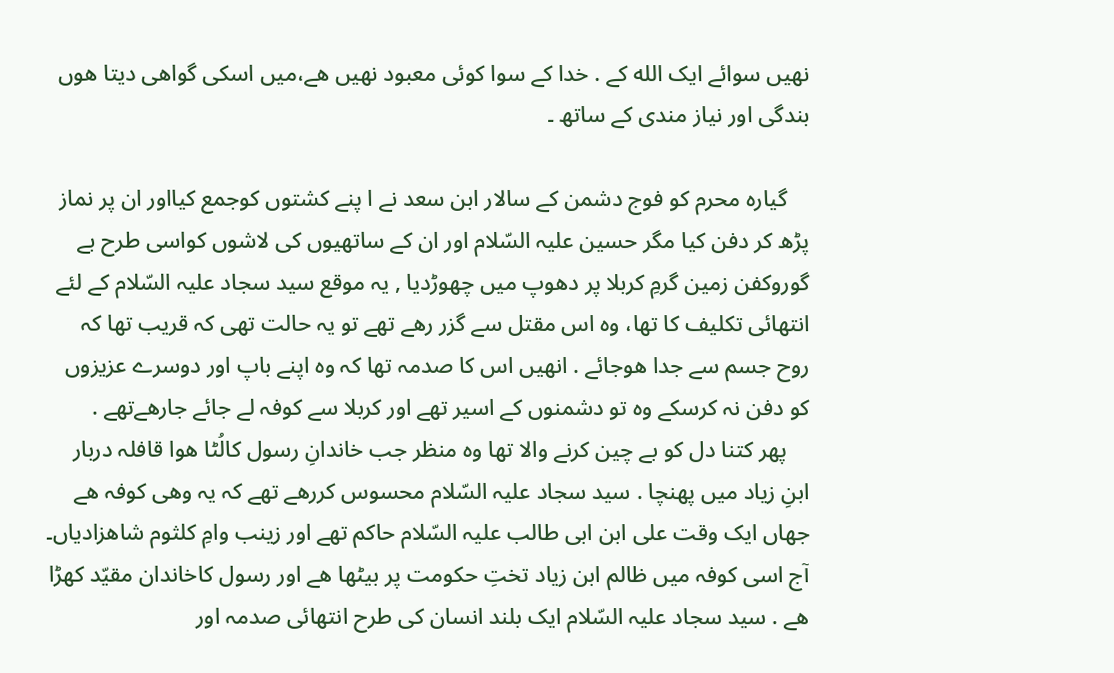نھیں سوائے ایک الله کے . خدا کے سوا کوئی معبود نھیں ھے،میں اسکی گواھی دیتا ھوں بندگی اور نیاز مندی کے ساتھ ۔

    گیارہ محرم کو فوج دشمن کے سالار ابن سعد نے ا پنے کشتوں کوجمع کیااور ان پر نماز پڑھ کر دفن کیا مگر حسین علیہ السّلام اور ان کے ساتھیوں کی لاشوں کواسی طرح بے گوروکفن زمین گرمِ کربلا پر دھوپ میں چھوڑدیا , یہ موقع سید سجاد علیہ السّلام کے لئے انتھائی تکلیف کا تھا، وہ اس مقتل سے گزر رھے تھے تو یہ حالت تھی کہ قریب تھا کہ روح جسم سے جدا ھوجائے . انھیں اس کا صدمہ تھا کہ وہ اپنے باپ اور دوسرے عزیزوں کو دفن نہ کرسکے وہ تو دشمنوں کے اسیر تھے اور کربلا سے کوفہ لے جائے جارھےتھے .
    پھر کتنا دل کو بے چین کرنے والا تھا وہ منظر جب خاندانِ رسول کالُٹا ھوا قافلہ دربار ابنِ زیاد میں پھنچا . سید سجاد علیہ السّلام محسوس کررھے تھے کہ یہ وھی کوفہ ھے جھاں ایک وقت علی ابن ابی طالب علیہ السّلام حاکم تھے اور زینب وامِ کلثوم شاھزادیاں۔ آج اسی کوفہ میں ظالم ابن زیاد تختِ حکومت پر بیٹھا ھے اور رسول کاخاندان مقیّد کھڑا ھے . سید سجاد علیہ السّلام ایک بلند انسان کی طرح انتھائی صدمہ اور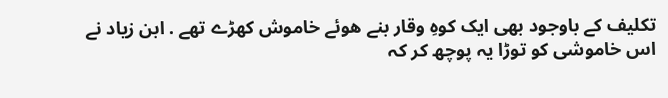تکلیف کے باوجود بھی ایک کوهِ وقار بنے ھوئے خاموش کھڑے تھے . ابن زیاد نے اس خاموشی کو توڑا یہ پوچھ کر کہ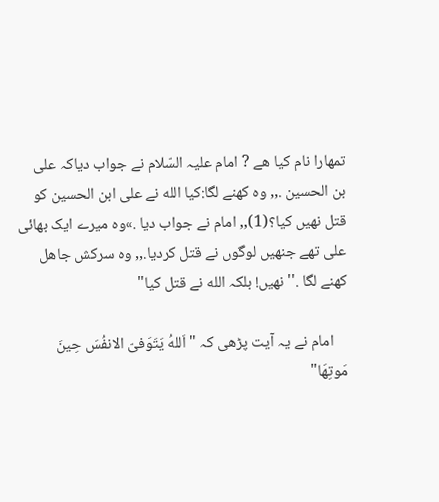تمھارا نام کیا ھے ? امام علیہ السّلام نے جواب دیاکہ علی بن الحسین .,, وہ کھنے لگا:کیا الله نے علی ابن الحسین کو قتل نھیں کیا؟(1),, امام نے جواب دیا .»وہ میرے ایک بھائی علی تھے جنھیں لوگوں نے قتل کردیا.,, وہ سرکش جاھل کھنے لگا .''نھیں! بلکہ الله نے قتل کیا"

    امام نے یہ آیت پڑھی کہ "اَللهُ يَتَوَفیّ الانفُسَ حِینَ مَوتِھَا"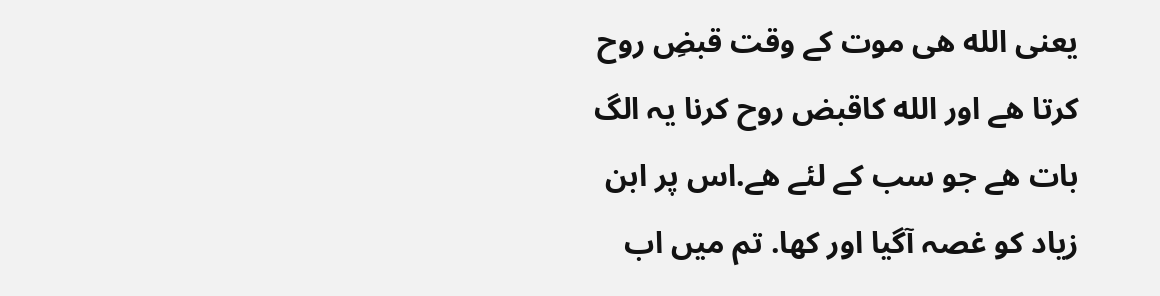یعنی الله ھی موت کے وقت قبضِ روح کرتا ھے اور الله کاقبض روح کرنا یہ الگ بات ھے جو سب کے لئے ھے.اس پر ابن زیاد کو غصہ آگیا اور کھا. تم میں اب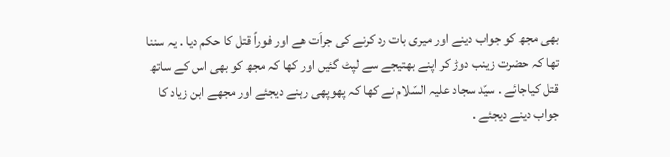بھی مجھ کو جواب دینے اور میری بات رد کرنے کی جراَت ھے اور فوراً قتل کا حکم دیا . یہ سننا تھا کہ حضرت زینب دوڑ کر اپنے بھتیجے سے لپٹ گئیں اور کھا کہ مجھ کو بھی اس کے ساتھ قتل کیاجائے . سیّد سجاد علیہ السّلام نے کھا کہ پھوپھی رہنے دیجئے اور مجھے ابن زیاد کا جواب دینے دیجئے .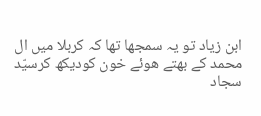ابن زیاد تو یہ سمجھا تھا کہ کربلا میں ال محمد کے بھتے ھوئے خون کودیکھ کرسیّد سجاد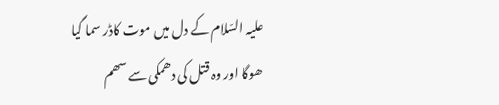علیہ السّلام کے دل میں موت کاڈر سما گیا ھوگا اور وہ قتل کی دھمکی سے سھم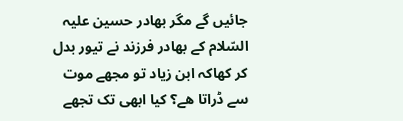جائیں گے مگر بھادر حسین علیہ السّلام کے بھادر فرزند نے تیور بدل کر کھاکہ ابن زیاد تو مجھے موت سے ڈراتا ھے؟ کیا ابھی تک تجھے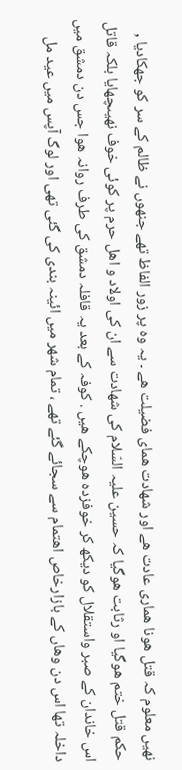نھیں معلوم کہ قتل ھونا ھماری عادت ھے اور شھادت ھمای فضیلت ھے ۔ یہ وہ پر زور الفاظ تھے جنھوں نے ظالم کے سر کو جھکادیا , حکم قتل ختم ھوگیا او رثابت ھوگیا کہ حسین علیہ السّلام کی شھادت سے ان کی اولاد و اھل حرم پر کوئی خوف نھیںچھایا بلکہ قاتل اس خاندان کے صبر واستقلال کو دیکھ کر خوفزدہ ھوچکے ھیں . کوفہ کے بعد یہ قافلہ دمشق کی طرف روانہ ھوا جس دن دمشق میں داخلہ تھا اس دن وھاں کے بازارخاص اھتمام سے سجائے گئے تھے ، تمام شھر میں ائینہ بندی کی گئی تھی اور لوگ آپس میں عید مل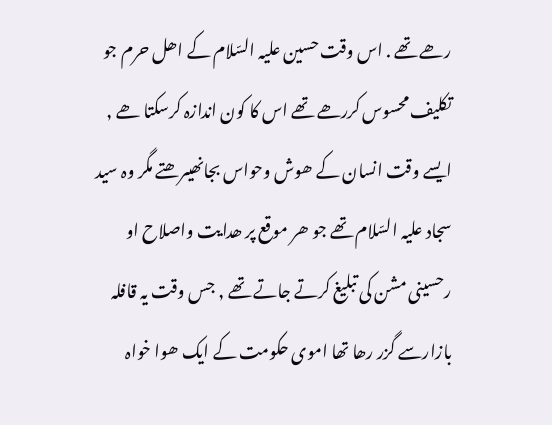رھے تھے . اس وقت حسین علیہ السّلام کے اھل حرم جو تکلیف محسوس کررھے تھے اس کا کون اندازہ کرسکتا ھے , ایسے وقت انسان کے ھوش وحواس بجانھیںرھتے مگر وہ سید سجاد علیہ السّلام تھے جو ھر موقع پر ھدایت واصلاح او رحسینی مشن کی تبلیغ کرتے جاتے تھے , جس وقت یہ قافلہ بازارسے گزر رھا تھا اموی حکومت کے ایک ھوا خواہ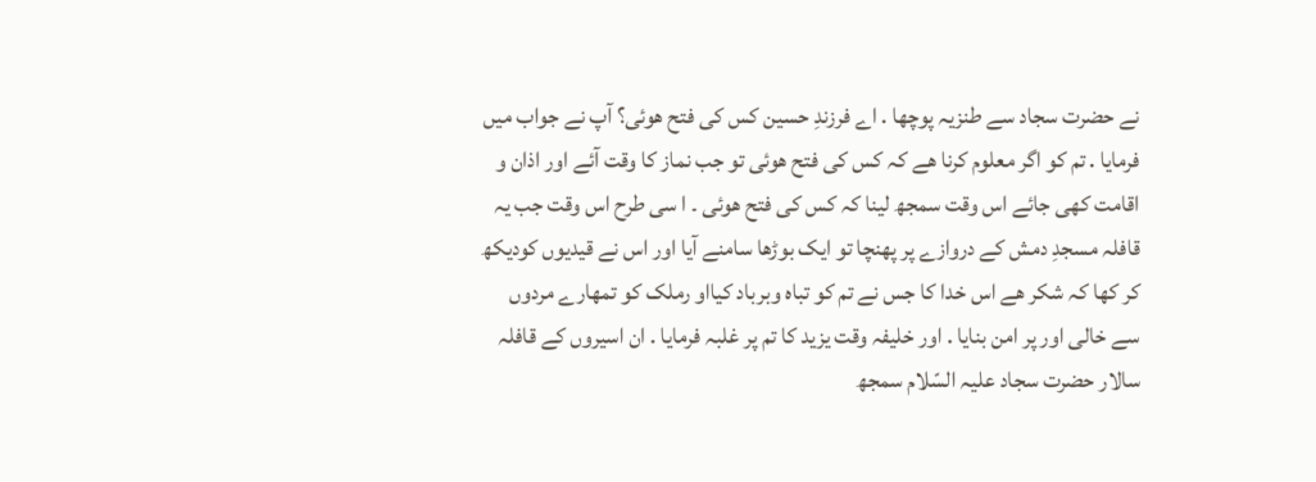نے حضرت سجاد سے طنزیہ پوچھا . اے فرزندِ حسین کس کی فتح ھوئی؟ آپ نے جواب میں فرمایا . تم کو اگر معلوم کرنا ھے کہ کس کی فتح ھوئی تو جب نماز کا وقت آئے اور اذان و اقامت کھی جائے اس وقت سمجھ لینا کہ کس کی فتح ھوئی ۔ ا سی طرح اس وقت جب یہ قافلہ مسجدِ دمش کے دروازے پر پھنچا تو ایک بوڑھا سامنے آیا اور اس نے قیدیوں کودیکھ کر کھا کہ شکر ھے اس خدا کا جس نے تم کو تباہ وبرباد کیااو رملک کو تمھارے مردوں سے خالی اور پر امن بنایا . اور خلیفہ وقت یزید کا تم پر غلبہ فرمایا . ان اسیروں کے قافلہ سالار حضرت سجاد علیہ السّلام سمجھ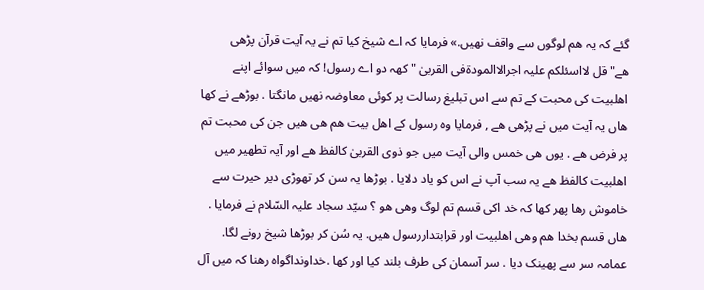گئے کہ یہ ھم لوگوں سے واقف نھیں.» فرمایا کہ اے شیخ کیا تم نے یہ آیت قرآن پڑھی ھے"قل لااسئلکم علیہ اجرالاالمودةفی القربیٰ "کھہ دو اے رسول! کہ میں سوائے اپنے اھلبیت کی محبت کے تم سے اس تبلیغ رسالت پر کوئی معاوضہ نھیں مانگتا . بوڑھے نے کھا ھاں یہ آیت میں نے پڑھی ھے , فرمایا وہ رسول کے اھل بیت ھم ھی ھیں جن کی محبت تم پر فرض ھے . یوں ھی خمس والی آیت میں جو ذوی القربیٰ کالفظ ھے اور آیہ تطھیر میں اھلبیت کالفظ ھے یہ سب آپ نے اس کو یاد دلایا . بوڑھا یہ سن کر تھوڑی دیر حیرت سے خاموش رھا پھر کھا کہ خد اکی قسم تم لوگ وھی ھو ؟ سیّد سجاد علیہ السّلام نے فرمایا . ھاں قسم بخدا ھم وھی اھلبیت اور قرابتداررسول ھیں. یہ سُن کر بوڑھا شیخ رونے لگا. عمامہ سر سے پھینک دیا . سر آسمان کی طرف بلند کیا اور کھا .خداونداگواہ رھنا کہ میں آل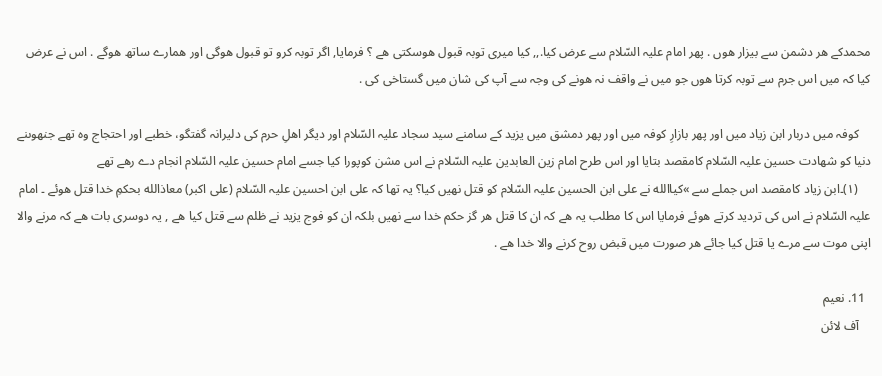محمدکے ھر دشمن سے بیزار ھوں . پھر امام علیہ السّلام سے عرض کیا.,, کیا میری توبہ قبول ھوسکتی ھے ؟ فرمایا, اگر توبہ کرو تو قبول ھوگی اور ھمارے ساتھ ھوگے . اس نے عرض کیا کہ میں اس جرم سے توبہ کرتا ھوں جو میں نے واقف نہ ھونے کی وجہ سے آپ کی شان میں گستاخی کی .

    کوفہ میں دربار ابن زیاد میں اور پھر بازارِ کوفہ میں اور پھر دمشق میں یزید کے سامنے سید سجاد علیہ السّلام اور دیگر اھلِ حرم کی دلیرانہ گفتگو، خطبے اور احتجاج وہ تھے جنھوںنے دنیا کو شھادت حسین علیہ السّلام کامقصد بتایا اور اس طرح امام زین العابدین علیہ السّلام نے اس مشن کوپورا کیا جسے امام حسین علیہ السّلام انجام دے رھے تھے
    (۱)۔ابن زیاد کامقصد اس جملے سے »کیاالله نے علی ابن الحسین علیہ السّلام کو قتل نھیں کیا؟ یہ تھا کہ علی ابن احسین علیہ السّلام (علی اکبر) معاذالله بحکمِ خدا قتل ھوئے ۔ امام علیہ السّلام نے اس کی تردید کرتے ھوئے فرمایا اس کا مطلب یہ ھے کہ ان کا قتل ھر گز حکم خدا سے نھیں بلکہ ان کو فوج یزید نے ظلم سے قتل کیا ھے , یہ دوسری بات ھے کہ مرنے والا اپنی موت سے مرے یا قتل کیا جائے ھر صورت میں قبض روح کرنے والا خدا ھے .

  11. نعیم
    آف لائن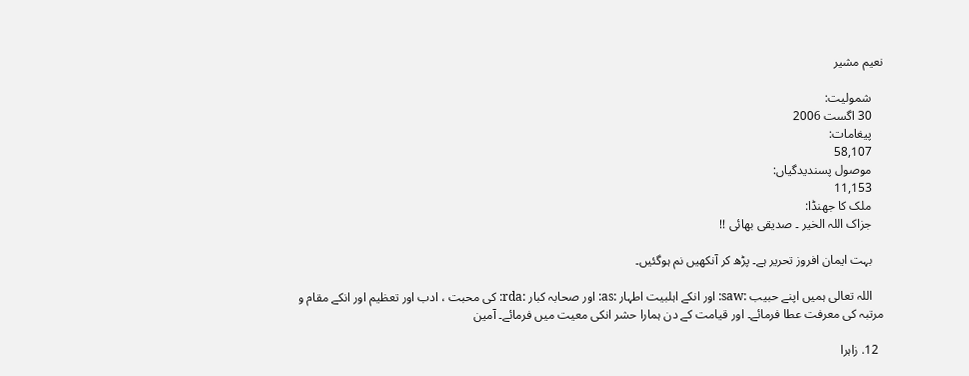نعیم مشیر

    شمولیت:
    30 اگست 2006
    پیغامات:
    58,107
    موصول پسندیدگیاں:
    11,153
    ملک کا جھنڈا:
    جزاک اللہ الخیر ۔ صدیقی بھائی !!

    بہت ایمان افروز تحریر ہے۔ پڑھ کر آنکھیں نم ہوگئیں۔

    اللہ تعالی ہمیں اپنے حبیب :saw: اور انکے اہلبیت اطہار :as: اور صحابہ کبار :rda: کی محبت ، ادب اور تعظیم اور انکے مقام و مرتبہ کی معرفت عطا فرمائے۔ اور قیامت کے دن ہمارا حشر انکی معیت میں فرمائے۔ آمین

  12. زاہرا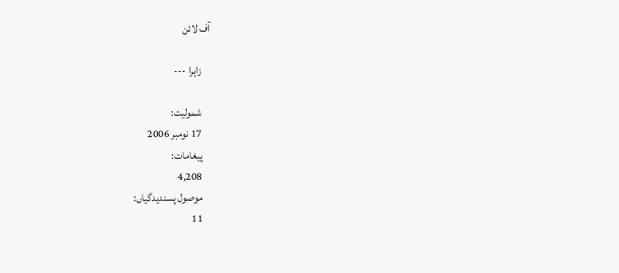آف لائن

    زاہرا ---

    شمولیت:
    17 نومبر 2006
    پیغامات:
    4,208
    موصول پسندیدگیاں:
    11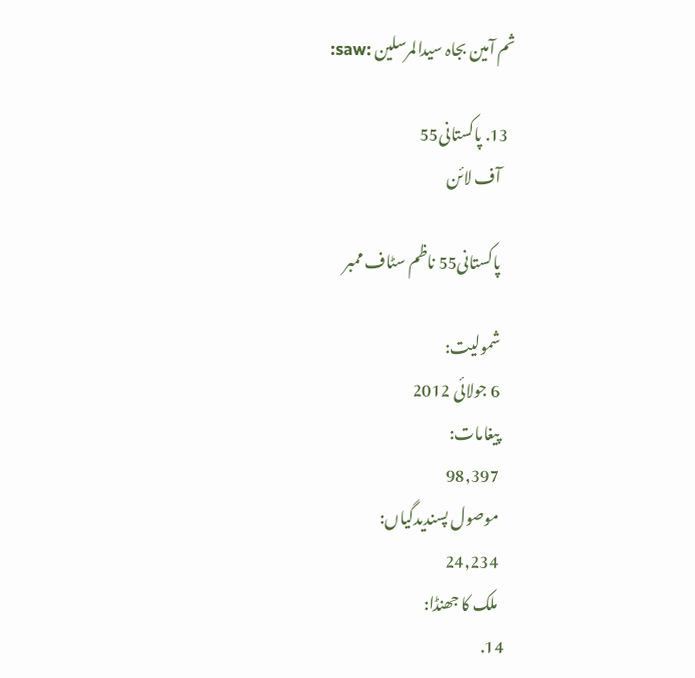ثم آمین بجاہ سیدالمرسلین :saw:

  13. پاکستانی55
    آف لائن

    پاکستانی55 ناظم سٹاف ممبر

    شمولیت:
    6 جولائی 2012
    پیغامات:
    98,397
    موصول پسندیدگیاں:
    24,234
    ملک کا جھنڈا:
  14.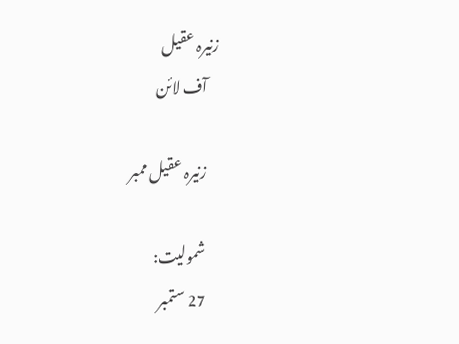زنیرہ عقیل
    آف لائن

    زنیرہ عقیل ممبر

    شمولیت:
    27 ستمبر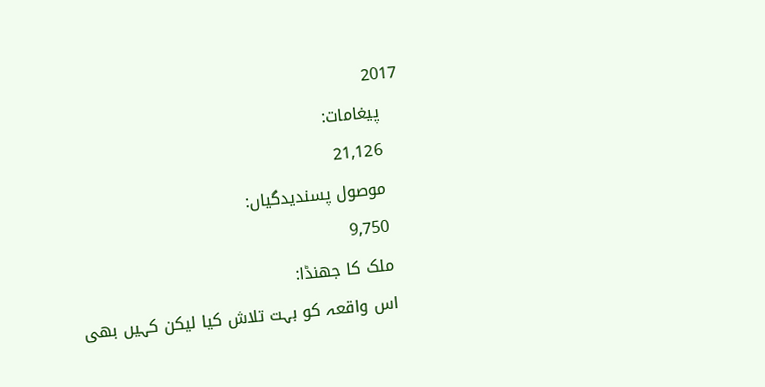2017
    پیغامات:
    21,126
    موصول پسندیدگیاں:
    9,750
    ملک کا جھنڈا:
    اس واقعہ کو بہت تلاش کیا لیکن کہیں بھی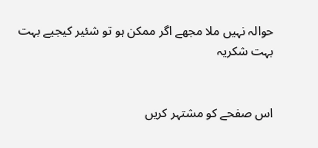حوالہ نہیں ملا مجھے اگر ممکن ہو تو شئیر کیجیے بہت بہت شکریہ


اس صفحے کو مشتہر کریں